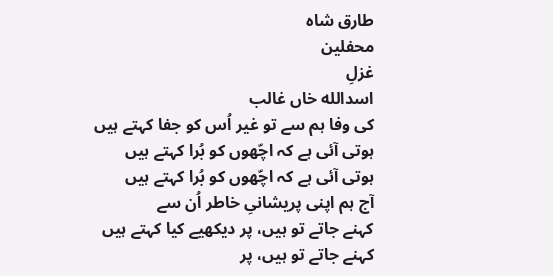طارق شاہ
محفلین
غزلِ
اسدالله خاں غالب
کی وفا ہم سے تو غیر اُس کو جفا کہتے ہیں
ہوتی آئی ہے کہ اچّھوں کو بُرا کہتے ہیں
ہوتی آئی ہے کہ اچّھوں کو بُرا کہتے ہیں
آج ہم اپنی پریشانیِ خاطر اُن سے
کہنے جاتے تو ہیں، پر دیکھیے کیا کہتے ہیں
کہنے جاتے تو ہیں، پر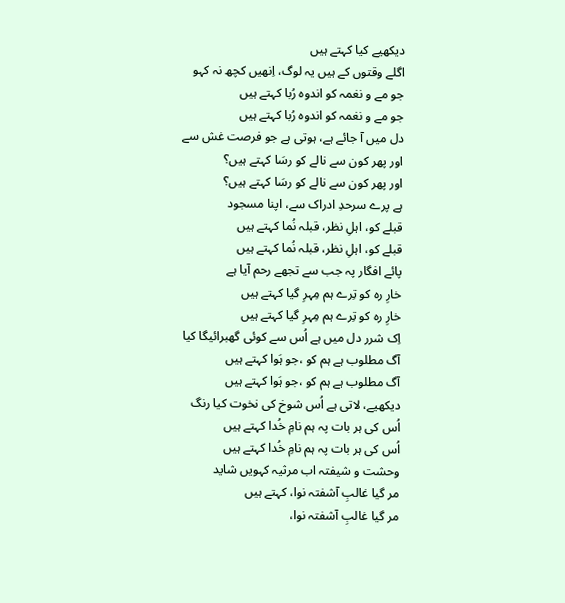دیکھیے کیا کہتے ہیں
اگلے وقتوں کے ہیں یہ لوگ، اِنھیں کچھ نہ کہو
جو مے و نغمہ کو اندوہ رُبا کہتے ہیں
جو مے و نغمہ کو اندوہ رُبا کہتے ہیں
دل میں آ جائے ہے، ہوتی ہے جو فرصت غش سے
اور پھر کون سے نالے کو رسَا کہتے ہیں؟
اور پھر کون سے نالے کو رسَا کہتے ہیں؟
ہے پرے سرحدِ ادراک سے، اپنا مسجود
قبلے کو، اہلِ نظر، قبلہ نُما کہتے ہیں
قبلے کو، اہلِ نظر، قبلہ نُما کہتے ہیں
پائے افگار پہ جب سے تجھے رحم آیا ہے
خارِ رہ کو تِرے ہم مِہرِ گیا کہتے ہیں
خارِ رہ کو تِرے ہم مِہرِ گیا کہتے ہیں
اِک شرر دل میں ہے اُس سے کوئی گھبرائیگا کیا
آگ مطلوب ہے ہم کو ،جو ہَوا کہتے ہیں
آگ مطلوب ہے ہم کو ،جو ہَوا کہتے ہیں
دیکھیے، لاتی ہے اُس شوخ کی نخوت کیا رنگ
اُس کی ہر بات پہ ہم نامِ خُدا کہتے ہیں
اُس کی ہر بات پہ ہم نامِ خُدا کہتے ہیں
وحشت و شیفتہ اب مرثیہ کہویں شاید
مر گیا غالبِ آشفتہ نوا، کہتے ہیں
مر گیا غالبِ آشفتہ نوا،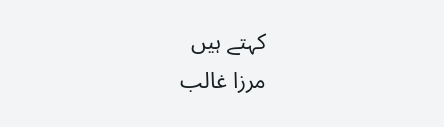کہتے ہیں
مرزا غالب